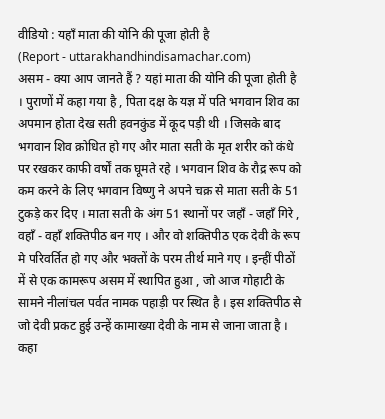वीडियो : यहाँ माता की योनि की पूजा होती है
(Report - uttarakhandhindisamachar.com)
असम - क्या आप जानते हैं ? यहां माता की योनि की पूजा होती है । पुराणों में कहा गया है , पिता दक्ष के यज्ञ में पति भगवान शिव का अपमान होता देख सती हवनकुंड में कूद पड़ी थी । जिसके बाद भगवान शिव क्रोधित हो गए और माता सती के मृत शरीर को कंधे पर रखकर काफी वर्षों तक घूमते रहे । भगवान शिव के रौद्र रूप को कम करने के लिए भगवान विष्णु ने अपने चक्र से माता सती के 51 टुकड़े कर दिए । माता सती के अंग 51 स्थानों पर जहाँ - जहाँ गिरे , वहाँ - वहाँ शक्तिपीठ बन गए । और वो शक्तिपीठ एक देवी के रूप मे परिवर्तित हो गए और भक्तों के परम तीर्थ माने गए । इन्हीं पीठों में से एक कामरूप असम में स्थापित हुआ , जो आज गोहाटी के सामने नीलांचल पर्वत नामक पहाड़ी पर स्थित है । इस शक्तिपीठ से जो देवी प्रकट हुई उन्हें कामाख्या देवी के नाम से जाना जाता है । कहा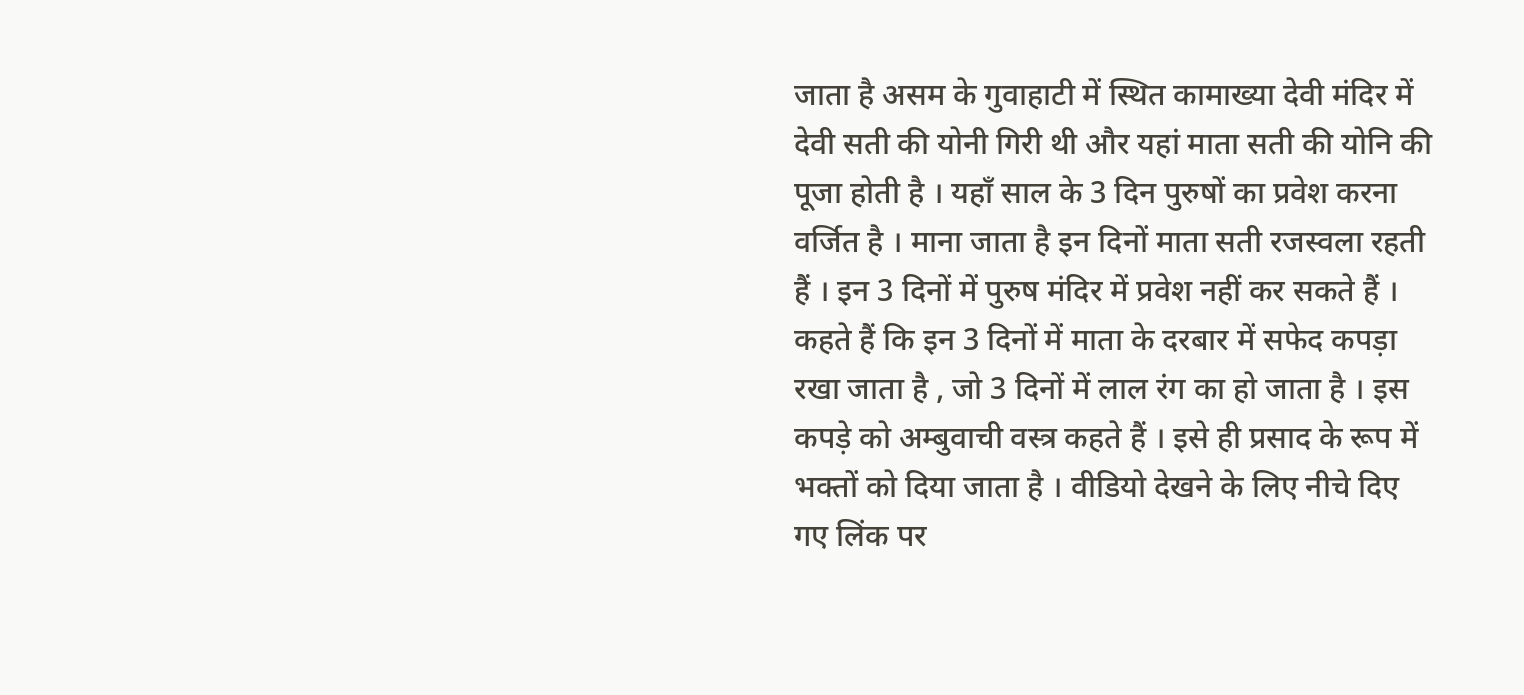जाता है असम के गुवाहाटी में स्थित कामाख्या देवी मंदिर में देवी सती की योनी गिरी थी और यहां माता सती की योनि की पूजा होती है । यहाँ साल के 3 दिन पुरुषों का प्रवेश करना वर्जित है । माना जाता है इन दिनों माता सती रजस्वला रहती हैं । इन 3 दिनों में पुरुष मंदिर में प्रवेश नहीं कर सकते हैं । कहते हैं कि इन 3 दिनों में माता के दरबार में सफेद कपड़ा रखा जाता है , जो 3 दिनों में लाल रंग का हो जाता है । इस कपड़े को अम्बुवाची वस्त्र कहते हैं । इसे ही प्रसाद के रूप में भक्तों को दिया जाता है । वीडियो देखने के लिए नीचे दिए गए लिंक पर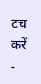टच करें -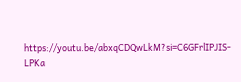https://youtu.be/abxqCDQwLkM?si=C6GFrlIPJIS-LPKa